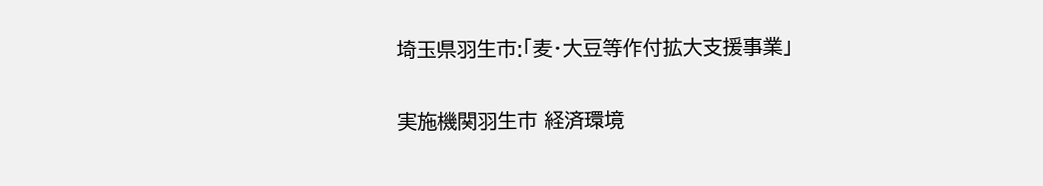埼玉県羽生市:「麦・大豆等作付拡大支援事業」

実施機関羽生市 経済環境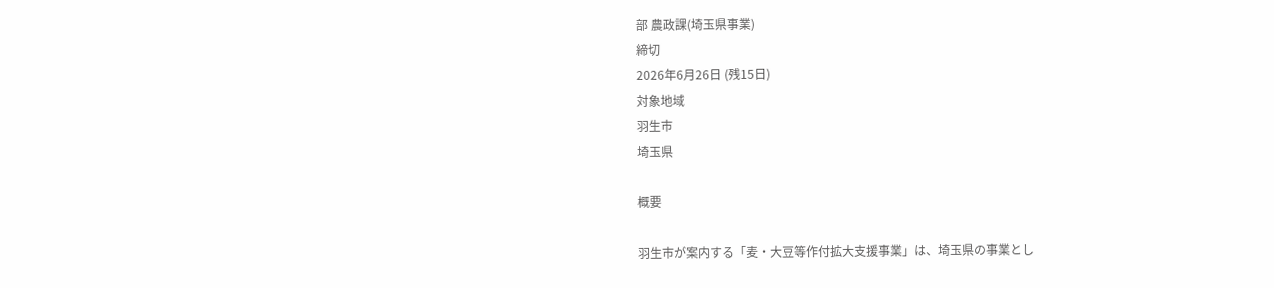部 農政課(埼玉県事業)
締切
2026年6月26日 (残15日)
対象地域
羽生市
埼玉県

概要

羽生市が案内する「麦・大豆等作付拡大支援事業」は、埼玉県の事業とし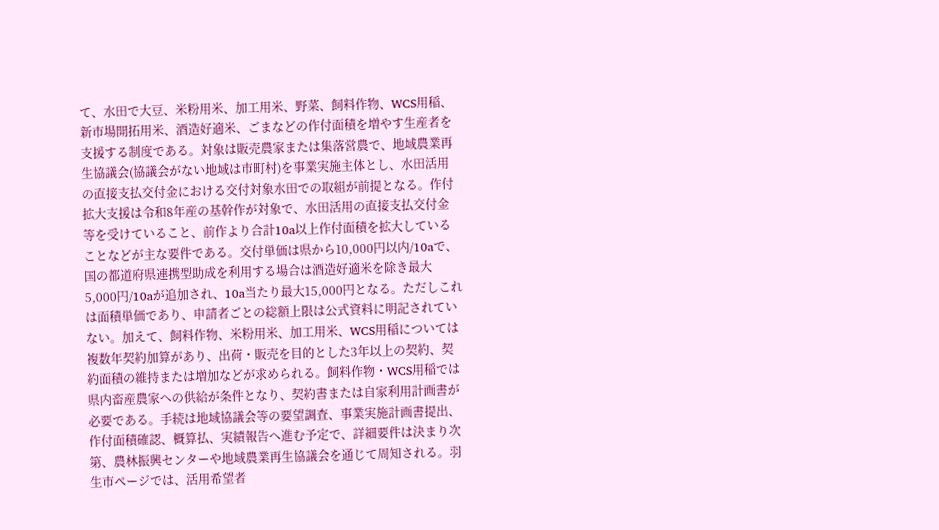て、水田で大豆、米粉用米、加工用米、野菜、飼料作物、WCS用稲、新市場開拓用米、酒造好適米、ごまなどの作付面積を増やす生産者を支援する制度である。対象は販売農家または集落営農で、地域農業再生協議会(協議会がない地域は市町村)を事業実施主体とし、水田活用の直接支払交付金における交付対象水田での取組が前提となる。作付拡大支援は令和8年産の基幹作が対象で、水田活用の直接支払交付金等を受けていること、前作より合計10a以上作付面積を拡大していることなどが主な要件である。交付単価は県から10,000円以内/10aで、国の都道府県連携型助成を利用する場合は酒造好適米を除き最大5,000円/10aが追加され、10a当たり最大15,000円となる。ただしこれは面積単価であり、申請者ごとの総額上限は公式資料に明記されていない。加えて、飼料作物、米粉用米、加工用米、WCS用稲については複数年契約加算があり、出荷・販売を目的とした3年以上の契約、契約面積の維持または増加などが求められる。飼料作物・WCS用稲では県内畜産農家への供給が条件となり、契約書または自家利用計画書が必要である。手続は地域協議会等の要望調査、事業実施計画書提出、作付面積確認、概算払、実績報告へ進む予定で、詳細要件は決まり次第、農林振興センターや地域農業再生協議会を通じて周知される。羽生市ページでは、活用希望者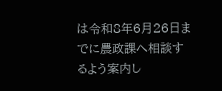は令和8年6月26日までに農政課へ相談するよう案内し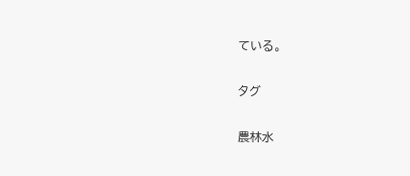ている。

タグ

農林水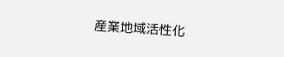産業地域活性化